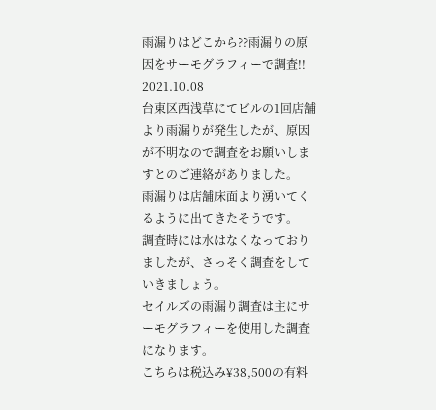雨漏りはどこから??雨漏りの原因をサーモグラフィーで調査!!
2021.10.08
台東区西浅草にてビルの1回店舗より雨漏りが発生したが、原因が不明なので調査をお願いしますとのご連絡がありました。
雨漏りは店舗床面より湧いてくるように出てきたそうです。
調査時には水はなくなっておりましたが、さっそく調査をしていきましょう。
セイルズの雨漏り調査は主にサーモグラフィーを使用した調査になります。
こちらは税込み¥38,500の有料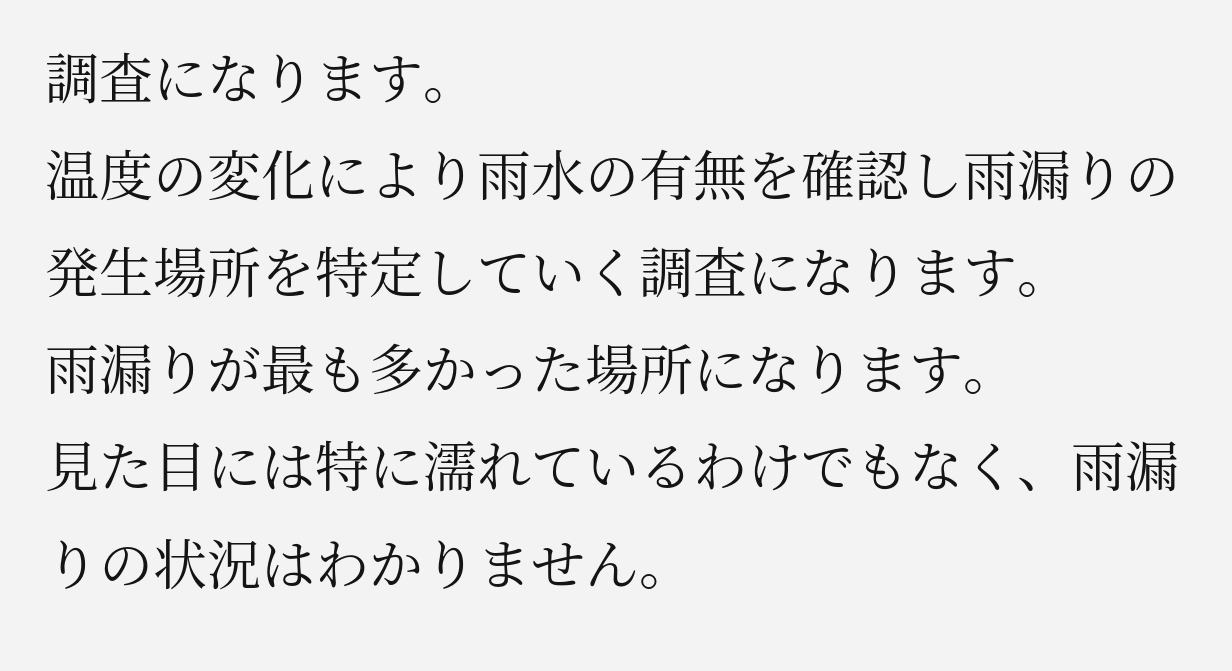調査になります。
温度の変化により雨水の有無を確認し雨漏りの発生場所を特定していく調査になります。
雨漏りが最も多かった場所になります。
見た目には特に濡れているわけでもなく、雨漏りの状況はわかりません。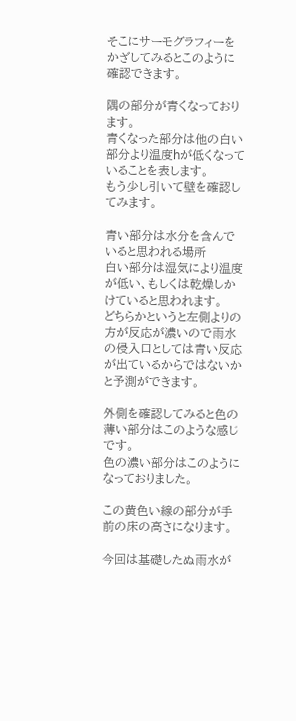そこにサーモグラフィーをかざしてみるとこのように確認できます。

隅の部分が青くなっております。
青くなった部分は他の白い部分より温度hが低くなっていることを表します。
もう少し引いて壁を確認してみます。

青い部分は水分を含んでいると思われる場所
白い部分は湿気により温度が低い、もしくは乾燥しかけていると思われます。
どちらかというと左側よりの方が反応が濃いので雨水の侵入口としては青い反応が出ているからではないかと予測ができます。

外側を確認してみると色の薄い部分はこのような感じです。
色の濃い部分はこのようになっておりました。

この黄色い線の部分が手前の床の高さになります。

今回は基礎したぬ雨水が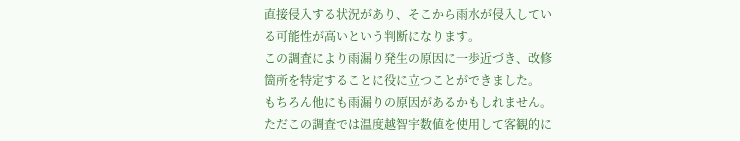直接侵入する状況があり、そこから雨水が侵入している可能性が高いという判断になります。
この調査により雨漏り発生の原因に一歩近づき、改修箇所を特定することに役に立つことができました。
もちろん他にも雨漏りの原因があるかもしれません。
ただこの調査では温度越智宇数値を使用して客観的に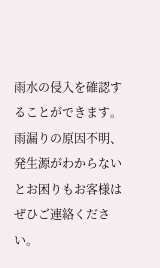雨水の侵入を確認することができます。
雨漏りの原因不明、発生源がわからないとお困りもお客様はぜひご連絡ください。